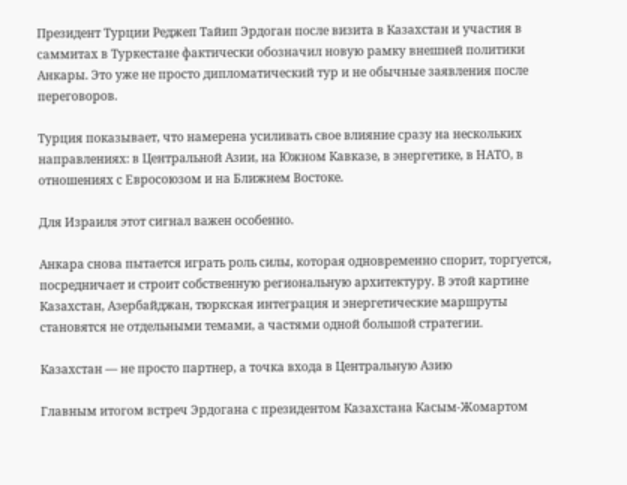Президент Турции Реджеп Тайип Эрдоган после визита в Казахстан и участия в саммитах в Туркестане фактически обозначил новую рамку внешней политики Анкары. Это уже не просто дипломатический тур и не обычные заявления после переговоров.

Турция показывает, что намерена усиливать свое влияние сразу на нескольких направлениях: в Центральной Азии, на Южном Кавказе, в энергетике, в НАТО, в отношениях с Евросоюзом и на Ближнем Востоке.

Для Израиля этот сигнал важен особенно.

Анкара снова пытается играть роль силы, которая одновременно спорит, торгуется, посредничает и строит собственную региональную архитектуру. В этой картине Казахстан, Азербайджан, тюркская интеграция и энергетические маршруты становятся не отдельными темами, а частями одной большой стратегии.

Казахстан — не просто партнер, а точка входа в Центральную Азию

Главным итогом встреч Эрдогана с президентом Казахстана Касым-Жомартом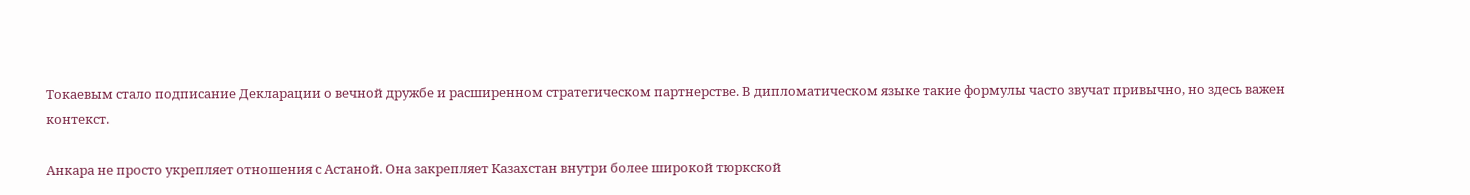Токаевым стало подписание Декларации о вечной дружбе и расширенном стратегическом партнерстве. В дипломатическом языке такие формулы часто звучат привычно, но здесь важен контекст.

Анкара не просто укрепляет отношения с Астаной. Она закрепляет Казахстан внутри более широкой тюркской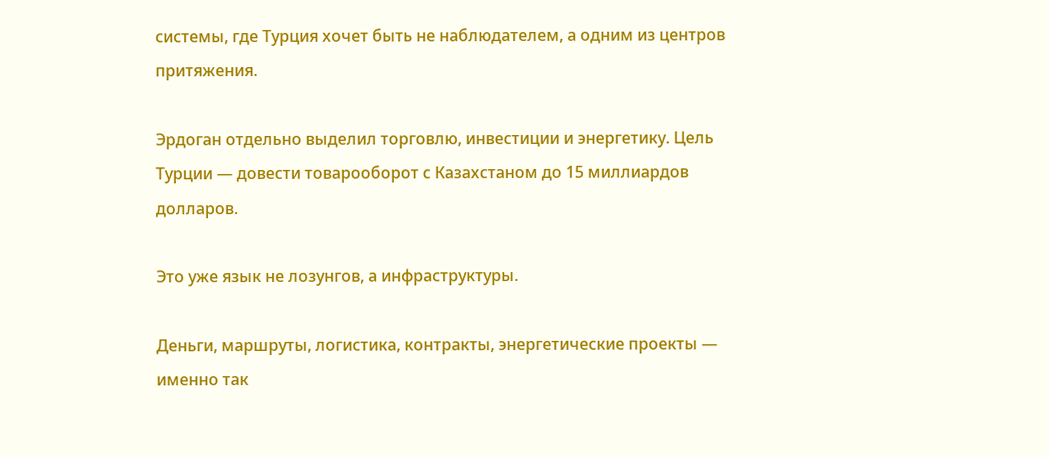системы, где Турция хочет быть не наблюдателем, а одним из центров притяжения.

Эрдоган отдельно выделил торговлю, инвестиции и энергетику. Цель Турции — довести товарооборот с Казахстаном до 15 миллиардов долларов.

Это уже язык не лозунгов, а инфраструктуры.

Деньги, маршруты, логистика, контракты, энергетические проекты — именно так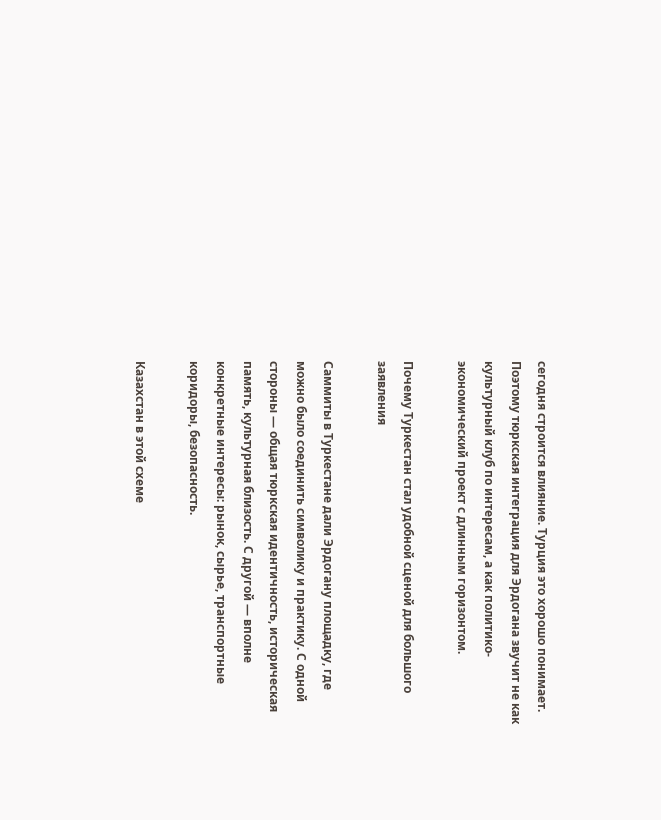сегодня строится влияние. Турция это хорошо понимает. Поэтому тюркская интеграция для Эрдогана звучит не как культурный клуб по интересам, а как политико-экономический проект с длинным горизонтом.

Почему Туркестан стал удобной сценой для большого заявления

Саммиты в Туркестане дали Эрдогану площадку, где можно было соединить символику и практику. С одной стороны — общая тюркская идентичность, историческая память, культурная близость. С другой — вполне конкретные интересы: рынок, сырье, транспортные коридоры, безопасность.

Казахстан в этой схеме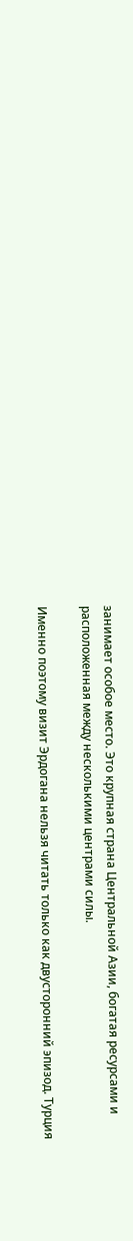занимает особое место. Это крупная страна Центральной Азии, богатая ресурсами и расположенная между несколькими центрами силы.

Именно поэтому визит Эрдогана нельзя читать только как двусторонний эпизод. Турция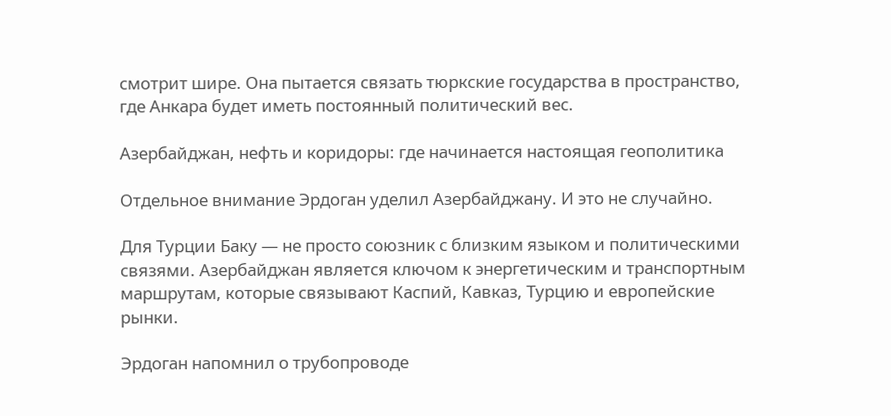смотрит шире. Она пытается связать тюркские государства в пространство, где Анкара будет иметь постоянный политический вес.

Азербайджан, нефть и коридоры: где начинается настоящая геополитика

Отдельное внимание Эрдоган уделил Азербайджану. И это не случайно.

Для Турции Баку — не просто союзник с близким языком и политическими связями. Азербайджан является ключом к энергетическим и транспортным маршрутам, которые связывают Каспий, Кавказ, Турцию и европейские рынки.

Эрдоган напомнил о трубопроводе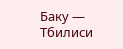Баку — Тбилиси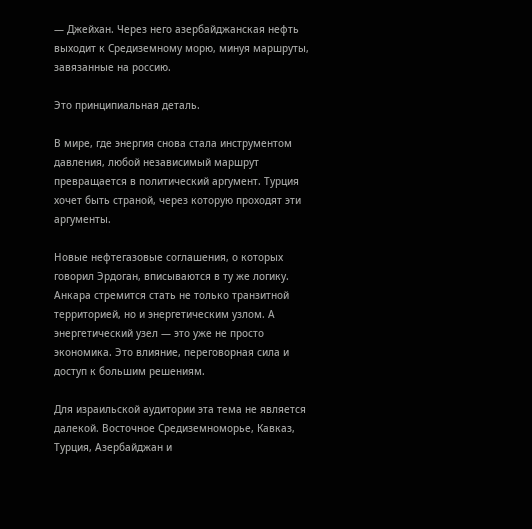— Джейхан. Через него азербайджанская нефть выходит к Средиземному морю, минуя маршруты, завязанные на россию.

Это принципиальная деталь.

В мире, где энергия снова стала инструментом давления, любой независимый маршрут превращается в политический аргумент. Турция хочет быть страной, через которую проходят эти аргументы.

Новые нефтегазовые соглашения, о которых говорил Эрдоган, вписываются в ту же логику. Анкара стремится стать не только транзитной территорией, но и энергетическим узлом. А энергетический узел — это уже не просто экономика. Это влияние, переговорная сила и доступ к большим решениям.

Для израильской аудитории эта тема не является далекой. Восточное Средиземноморье, Кавказ, Турция, Азербайджан и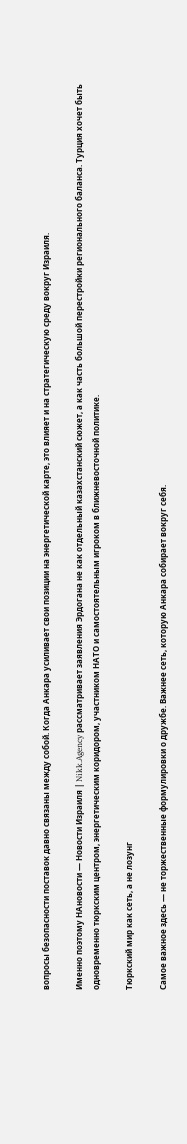вопросы безопасности поставок давно связаны между собой. Когда Анкара усиливает свои позиции на энергетической карте, это влияет и на стратегическую среду вокруг Израиля.

Именно поэтому НАновости — Новости Израиля | Nikk.Agency рассматривает заявления Эрдогана не как отдельный казахстанский сюжет, а как часть большой перестройки регионального баланса. Турция хочет быть одновременно тюркским центром, энергетическим коридором, участником НАТО и самостоятельным игроком в ближневосточной политике.

Тюркский мир как сеть, а не лозунг

Самое важное здесь — не торжественные формулировки о дружбе. Важнее сеть, которую Анкара собирает вокруг себя.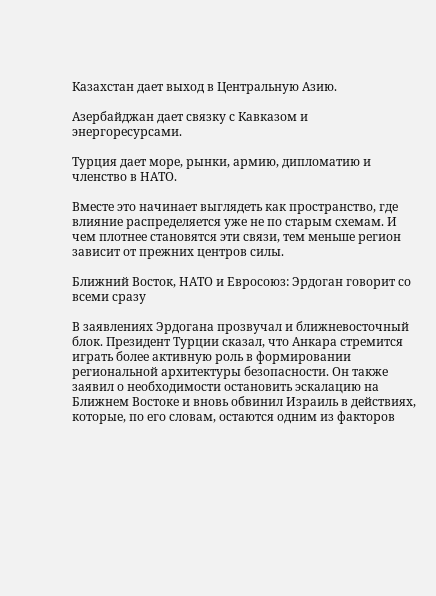Казахстан дает выход в Центральную Азию.

Азербайджан дает связку с Кавказом и энергоресурсами.

Турция дает море, рынки, армию, дипломатию и членство в НАТО.

Вместе это начинает выглядеть как пространство, где влияние распределяется уже не по старым схемам. И чем плотнее становятся эти связи, тем меньше регион зависит от прежних центров силы.

Ближний Восток, НАТО и Евросоюз: Эрдоган говорит со всеми сразу

В заявлениях Эрдогана прозвучал и ближневосточный блок. Президент Турции сказал, что Анкара стремится играть более активную роль в формировании региональной архитектуры безопасности. Он также заявил о необходимости остановить эскалацию на Ближнем Востоке и вновь обвинил Израиль в действиях, которые, по его словам, остаются одним из факторов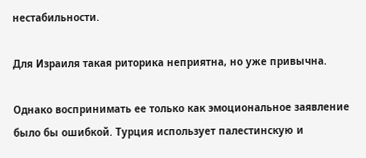нестабильности.

Для Израиля такая риторика неприятна, но уже привычна.

Однако воспринимать ее только как эмоциональное заявление было бы ошибкой. Турция использует палестинскую и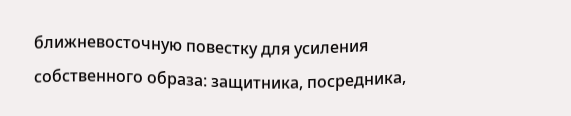ближневосточную повестку для усиления собственного образа: защитника, посредника,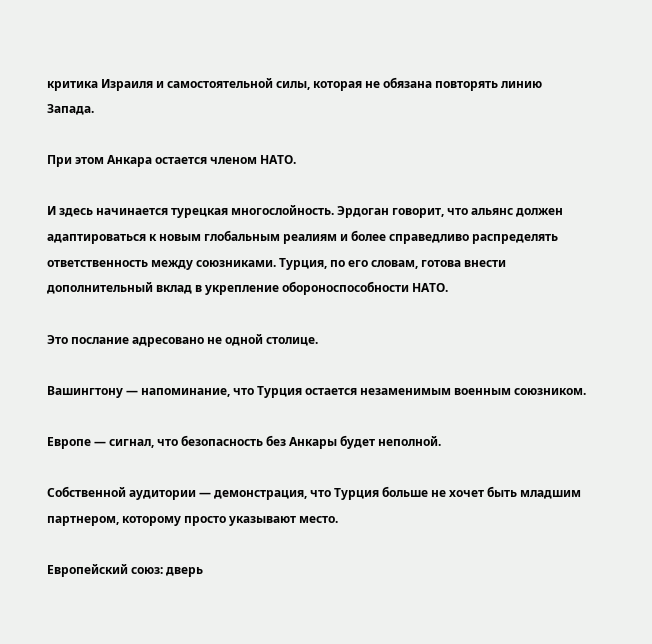критика Израиля и самостоятельной силы, которая не обязана повторять линию Запада.

При этом Анкара остается членом НАТО.

И здесь начинается турецкая многослойность. Эрдоган говорит, что альянс должен адаптироваться к новым глобальным реалиям и более справедливо распределять ответственность между союзниками. Турция, по его словам, готова внести дополнительный вклад в укрепление обороноспособности НАТО.

Это послание адресовано не одной столице.

Вашингтону — напоминание, что Турция остается незаменимым военным союзником.

Европе — сигнал, что безопасность без Анкары будет неполной.

Собственной аудитории — демонстрация, что Турция больше не хочет быть младшим партнером, которому просто указывают место.

Европейский союз: дверь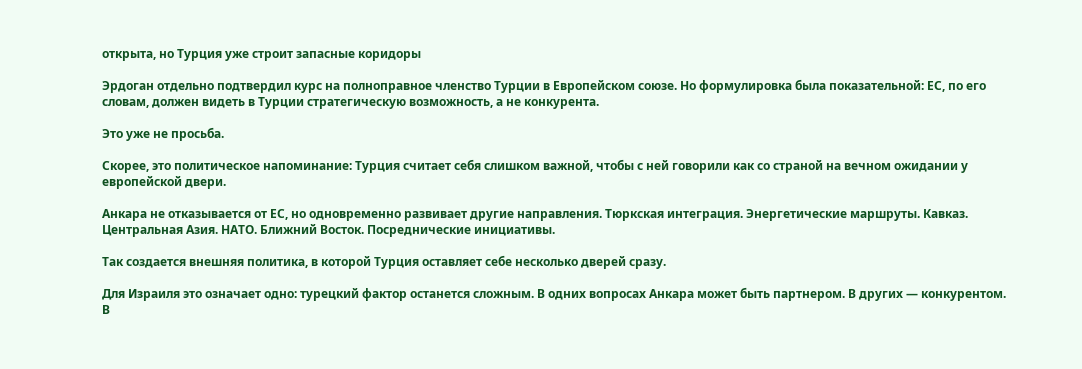открыта, но Турция уже строит запасные коридоры

Эрдоган отдельно подтвердил курс на полноправное членство Турции в Европейском союзе. Но формулировка была показательной: ЕС, по его словам, должен видеть в Турции стратегическую возможность, а не конкурента.

Это уже не просьба.

Скорее, это политическое напоминание: Турция считает себя слишком важной, чтобы с ней говорили как со страной на вечном ожидании у европейской двери.

Анкара не отказывается от ЕС, но одновременно развивает другие направления. Тюркская интеграция. Энергетические маршруты. Кавказ. Центральная Азия. НАТО. Ближний Восток. Посреднические инициативы.

Так создается внешняя политика, в которой Турция оставляет себе несколько дверей сразу.

Для Израиля это означает одно: турецкий фактор останется сложным. В одних вопросах Анкара может быть партнером. В других — конкурентом. В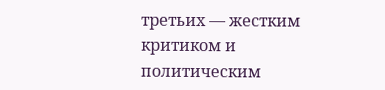третьих — жестким критиком и политическим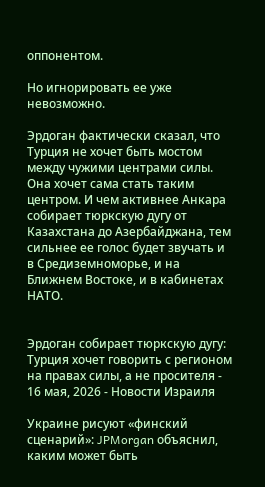оппонентом.

Но игнорировать ее уже невозможно.

Эрдоган фактически сказал, что Турция не хочет быть мостом между чужими центрами силы. Она хочет сама стать таким центром. И чем активнее Анкара собирает тюркскую дугу от Казахстана до Азербайджана, тем сильнее ее голос будет звучать и в Средиземноморье, и на Ближнем Востоке, и в кабинетах НАТО.


Эрдоган собирает тюркскую дугу: Турция хочет говорить с регионом на правах силы, а не просителя - 16 мая, 2026 - Новости Израиля

Украине рисуют «финский сценарий»: JPMorgan объяснил, каким может быть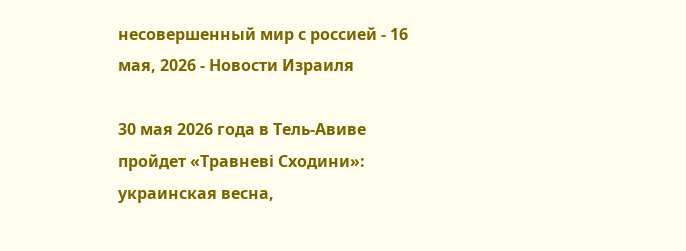несовершенный мир с россией - 16 мая, 2026 - Новости Израиля

30 мая 2026 года в Тель-Авиве пройдет «Травневі Сходини»: украинская весна,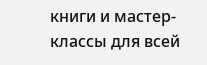книги и мастер-классы для всей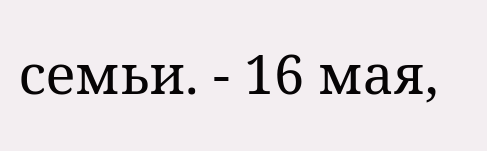семьи. - 16 мая,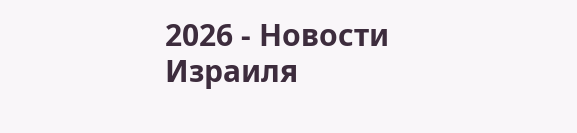2026 - Новости Израиля